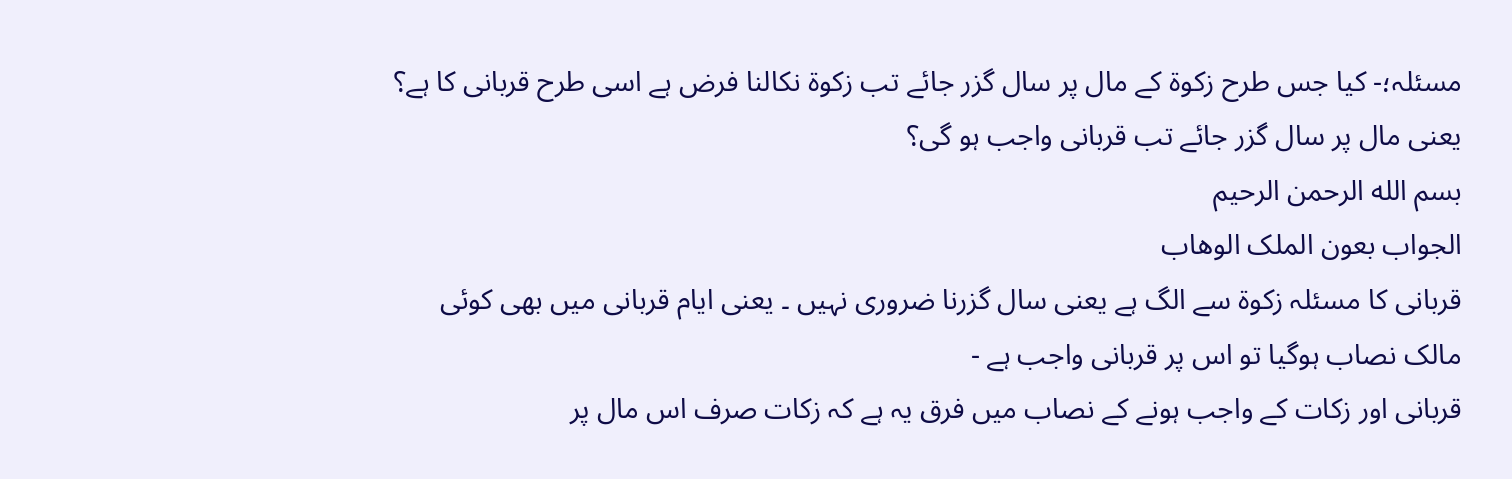مسئلہ؛- کیا جس طرح زکوۃ کے مال پر سال گزر جائے تب زکوۃ نکالنا فرض ہے اسی طرح قربانی کا ہے؟ یعنی مال پر سال گزر جائے تب قربانی واجب ہو گی؟
بسم الله الرحمن الرحیم
الجواب بعون الملک الوھاب
قربانی کا مسئلہ زکوۃ سے الگ ہے یعنی سال گزرنا ضروری نہیں ۔ یعنی ایام قربانی میں بھی کوئی مالک نصاب ہوگیا تو اس پر قربانی واجب ہے -
قربانی اور زکات کے واجب ہونے کے نصاب میں فرق یہ ہے کہ زکات صرف اس مال پر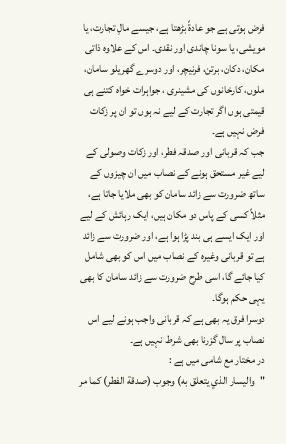فرض ہوتی ہے جو عادۃً بڑھتا ہے، جیسے مالِ تجارت، یا مویشی، یا سونا چاندی اور نقدی۔ اس کے علاوہ ذاتی مکان، دکان، برتن، فرنیچر، اور دوسرے گھریلو سامان، ملوں، کارخانوں کی مشینری ، جواہرات خواہ کتنے ہی قیمتی ہوں اگر تجارت کے لیے نہ ہوں تو ان پر زکات فرض نہیں ہے۔
جب کہ قربانی اور صدقہ فطر، اور زکات وصولی کے لیے غیر مستحق ہونے کے نصاب میں ان چیزوں کے ساتھ ضرورت سے زائد سامان کو بھی ملایا جاتا ہے، مثلاً کسی کے پاس دو مکان ہیں، ایک رہائش کے لیے اور ایک ایسے ہی بند پڑا ہوا ہے، اور ضرورت سے زائد ہے تو قربانی وغیرہ کے نصاب میں اس کو بھی شامل کیا جائے گا، اسی طرح ضرورت سے زائد سامان کا بھی یہی حکم ہوگا۔
دوسرا فرق یہ بھی ہے کہ قربانی واجب ہونے لیے اس نصاب پر سال گزرنا بھی شرط نہیں ہے۔
در مختار مع شامی میں ہے :
"واليسار الذي يتعلق به) وجوب (صدقة الفطر) كما مر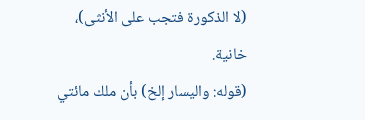(لا الذكورة فتجب على الأنثى)، خانية.
(قوله: واليسار إلخ) بأن ملك مائتي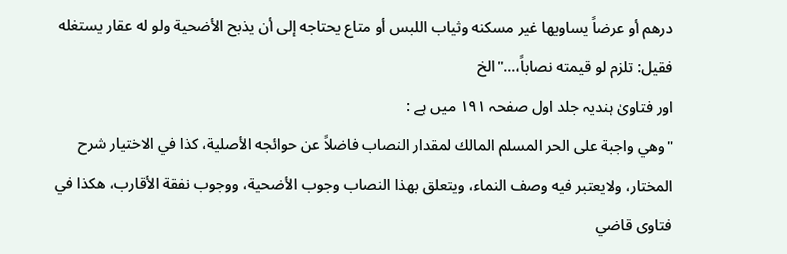درهم أو عرضاً يساويها غير مسكنه وثياب اللبس أو متاع يحتاجه إلى أن يذبح الأضحية ولو له عقار يستغله فقيل: تلزم لو قيمته نصاباً،..."الخ
اور فتاویٰ ہندیہ جلد اول صفحہ ۱۹۱ میں ہے :
"وهي واجبة على الحر المسلم المالك لمقدار النصاب فاضلاً عن حوائجه الأصلية، كذا في الاختيار شرح المختار، ولايعتبر فيه وصف النماء، ويتعلق بهذا النصاب وجوب الأضحية، ووجوب نفقة الأقارب، هكذا في فتاوى قاضي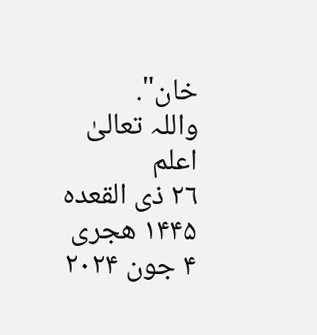خان".
واللہ تعالیٰ اعلم
۲٦ ذی القعدہ ۱۴۴۵ ھجری
۴ جون ۲۰۲۴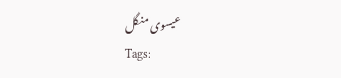عیسوی منگل
Tags: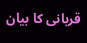قربانی کا بیان